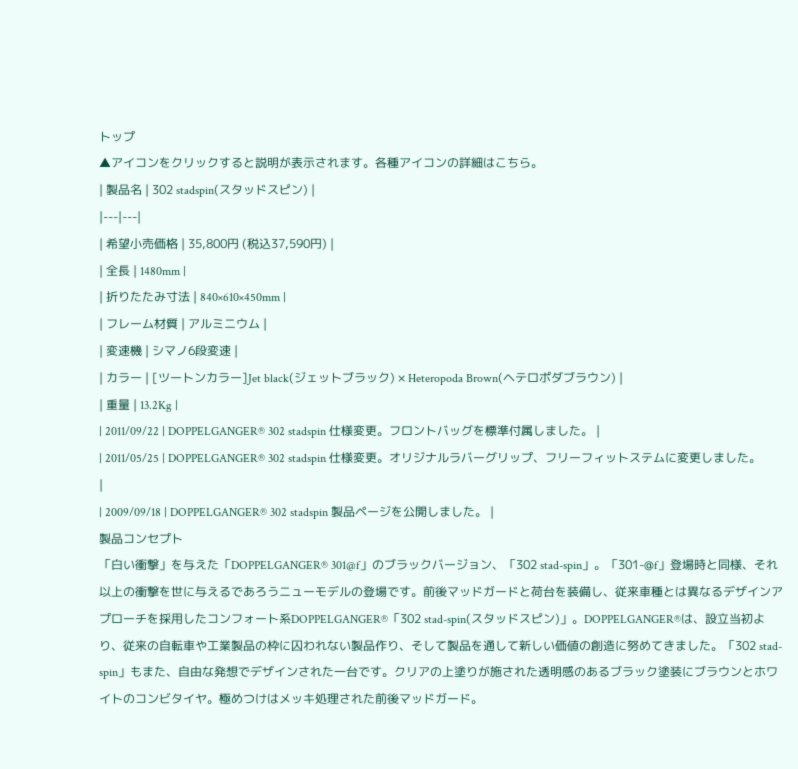トップ
▲アイコンをクリックすると説明が表示されます。各種アイコンの詳細はこちら。
| 製品名 | 302 stadspin(スタッドスピン) |
|---|---|
| 希望小売価格 | 35,800円 (税込37,590円) |
| 全長 | 1480mm |
| 折りたたみ寸法 | 840×610×450mm |
| フレーム材質 | アルミニウム |
| 変速機 | シマノ6段変速 |
| カラー | [ツートンカラー]Jet black(ジェットブラック) × Heteropoda Brown(ヘテロポダブラウン) |
| 重量 | 13.2Kg |
| 2011/09/22 | DOPPELGANGER® 302 stadspin 仕様変更。フロントバッグを標準付属しました。 |
| 2011/05/25 | DOPPELGANGER® 302 stadspin 仕様変更。オリジナルラバーグリップ、フリーフィットステムに変更しました。 |
| 2009/09/18 | DOPPELGANGER® 302 stadspin 製品ページを公開しました。 |
製品コンセプト
「白い衝撃」を与えた「DOPPELGANGER® 301@f」のブラックバージョン、「302 stad-spin」。「301-@f」登場時と同様、それ以上の衝撃を世に与えるであろうニューモデルの登場です。前後マッドガードと荷台を装備し、従来車種とは異なるデザインアプローチを採用したコンフォート系DOPPELGANGER®「302 stad-spin(スタッドスピン)」。DOPPELGANGER®は、設立当初より、従来の自転車や工業製品の枠に囚われない製品作り、そして製品を通して新しい価値の創造に努めてきました。「302 stad-spin」もまた、自由な発想でデザインされた一台です。クリアの上塗りが施された透明感のあるブラック塗装にブラウンとホワイトのコンビタイヤ。極めつけはメッキ処理された前後マッドガード。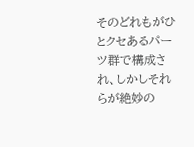そのどれもがひとクセあるパーツ群で構成され、しかしそれらが絶妙の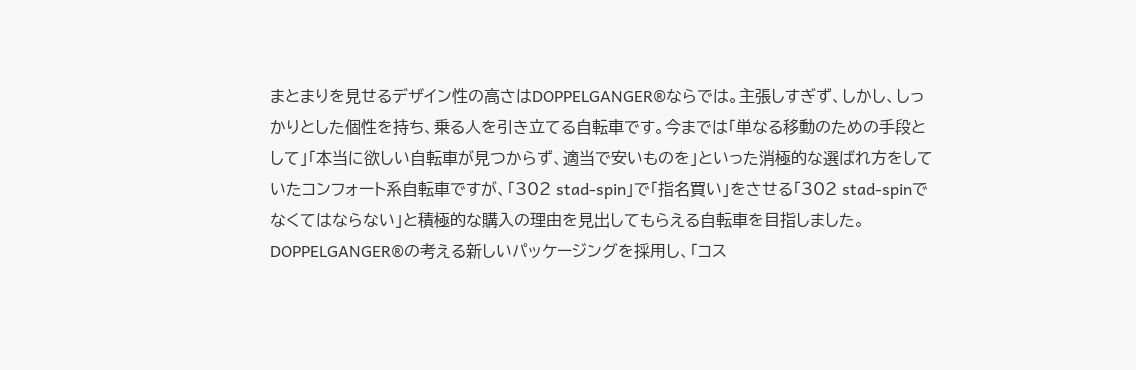まとまりを見せるデザイン性の高さはDOPPELGANGER®ならでは。主張しすぎず、しかし、しっかりとした個性を持ち、乗る人を引き立てる自転車です。今までは「単なる移動のための手段として」「本当に欲しい自転車が見つからず、適当で安いものを」といった消極的な選ばれ方をしていたコンフォート系自転車ですが、「302 stad-spin」で「指名買い」をさせる「302 stad-spinでなくてはならない」と積極的な購入の理由を見出してもらえる自転車を目指しました。
DOPPELGANGER®の考える新しいパッケージングを採用し、「コス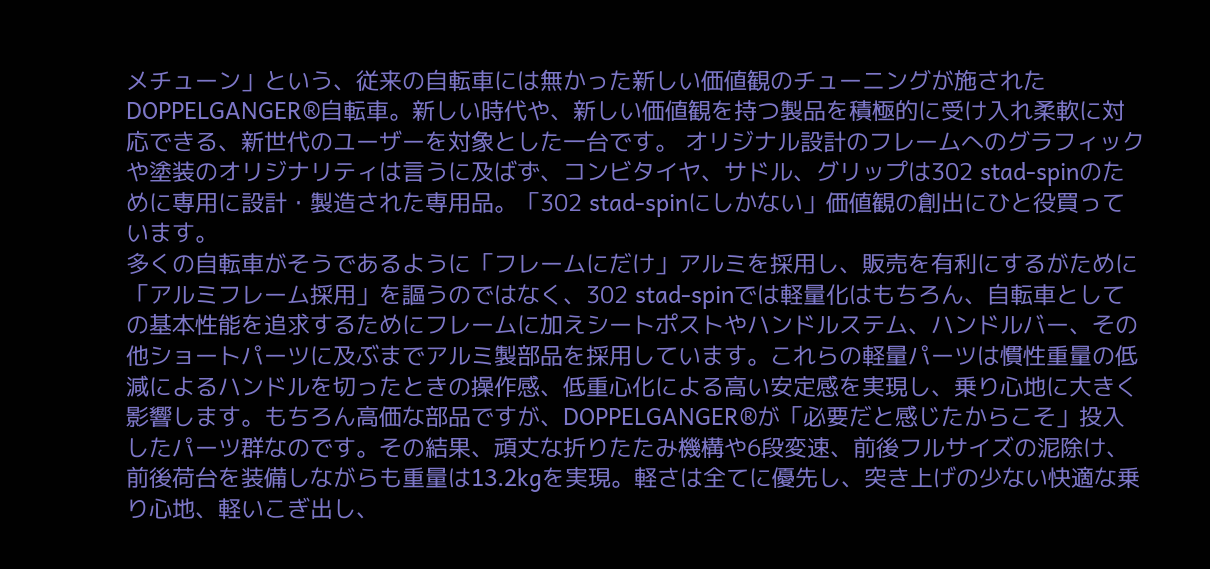メチューン」という、従来の自転車には無かった新しい価値観のチューニングが施されたDOPPELGANGER®自転車。新しい時代や、新しい価値観を持つ製品を積極的に受け入れ柔軟に対応できる、新世代のユーザーを対象とした一台です。 オリジナル設計のフレームへのグラフィックや塗装のオリジナリティは言うに及ばず、コンビタイヤ、サドル、グリップは302 stad-spinのために専用に設計・製造された専用品。「302 stad-spinにしかない」価値観の創出にひと役買っています。
多くの自転車がそうであるように「フレームにだけ」アルミを採用し、販売を有利にするがために「アルミフレーム採用」を謳うのではなく、302 stad-spinでは軽量化はもちろん、自転車としての基本性能を追求するためにフレームに加えシートポストやハンドルステム、ハンドルバー、その他ショートパーツに及ぶまでアルミ製部品を採用しています。これらの軽量パーツは慣性重量の低減によるハンドルを切ったときの操作感、低重心化による高い安定感を実現し、乗り心地に大きく影響します。もちろん高価な部品ですが、DOPPELGANGER®が「必要だと感じたからこそ」投入したパーツ群なのです。その結果、頑丈な折りたたみ機構や6段変速、前後フルサイズの泥除け、前後荷台を装備しながらも重量は13.2kgを実現。軽さは全てに優先し、突き上げの少ない快適な乗り心地、軽いこぎ出し、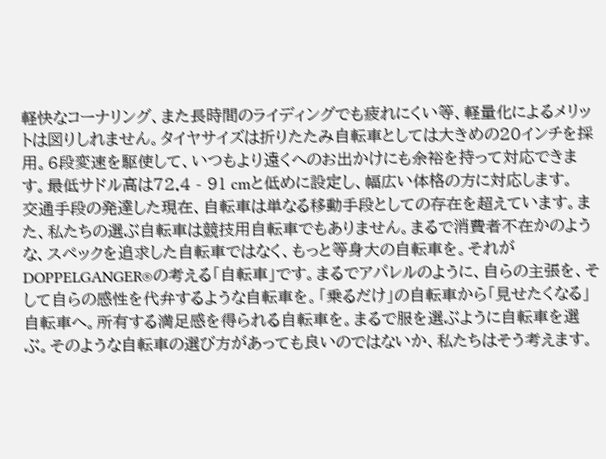軽快なコーナリング、また長時間のライディングでも疲れにくい等、軽量化によるメリットは図りしれません。タイヤサイズは折りたたみ自転車としては大きめの20インチを採用。6段変速を駆使して、いつもより遠くへのお出かけにも余裕を持って対応できます。最低サドル高は72.4 - 91 cmと低めに設定し、幅広い体格の方に対応します。
交通手段の発達した現在、自転車は単なる移動手段としての存在を超えています。また、私たちの選ぶ自転車は競技用自転車でもありません。まるで消費者不在かのような、スペックを追求した自転車ではなく、もっと等身大の自転車を。それがDOPPELGANGER®の考える「自転車」です。まるでアパレルのように、自らの主張を、そして自らの感性を代弁するような自転車を。「乗るだけ」の自転車から「見せたくなる」自転車へ。所有する満足感を得られる自転車を。まるで服を選ぶように自転車を選ぶ。そのような自転車の選び方があっても良いのではないか、私たちはそう考えます。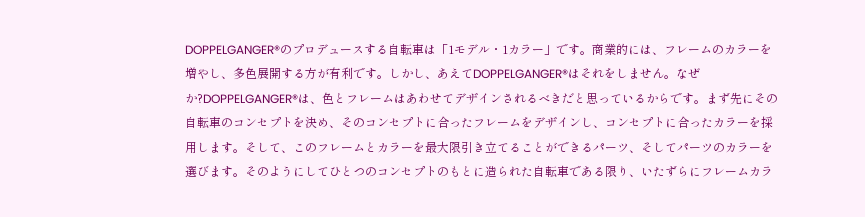DOPPELGANGER®のプロデュースする自転車は「1モデル・1カラー」です。商業的には、フレームのカラーを増やし、多色展開する方が有利です。しかし、あえてDOPPELGANGER®はそれをしません。なぜか?DOPPELGANGER®は、色とフレームはあわせてデザインされるべきだと思っているからです。まず先にその自転車のコンセプトを決め、そのコンセプトに合ったフレームをデザインし、コンセプトに合ったカラーを採用します。そして、このフレームとカラーを最大限引き立てることができるパーツ、そしてパーツのカラーを選びます。そのようにしてひとつのコンセプトのもとに造られた自転車である限り、いたずらにフレームカラ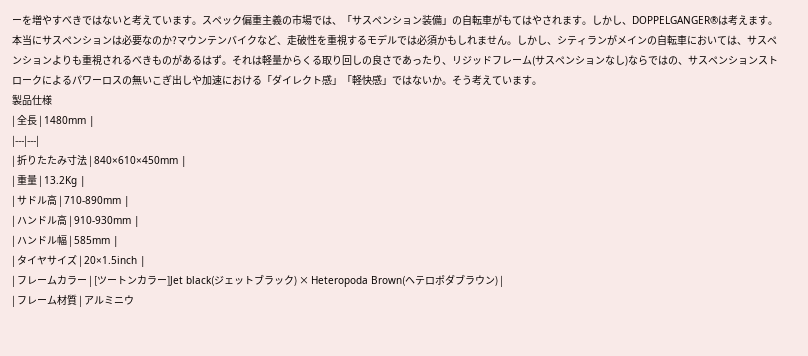ーを増やすべきではないと考えています。スペック偏重主義の市場では、「サスペンション装備」の自転車がもてはやされます。しかし、DOPPELGANGER®は考えます。本当にサスペンションは必要なのか?マウンテンバイクなど、走破性を重視するモデルでは必須かもしれません。しかし、シティランがメインの自転車においては、サスペンションよりも重視されるべきものがあるはず。それは軽量からくる取り回しの良さであったり、リジッドフレーム(サスペンションなし)ならではの、サスペンションストロークによるパワーロスの無いこぎ出しや加速における「ダイレクト感」「軽快感」ではないか。そう考えています。
製品仕様
| 全長 | 1480mm |
|---|---|
| 折りたたみ寸法 | 840×610×450mm |
| 重量 | 13.2Kg |
| サドル高 | 710-890mm |
| ハンドル高 | 910-930mm |
| ハンドル幅 | 585mm |
| タイヤサイズ | 20×1.5inch |
| フレームカラー | [ツートンカラー]Jet black(ジェットブラック) × Heteropoda Brown(ヘテロポダブラウン) |
| フレーム材質 | アルミニウ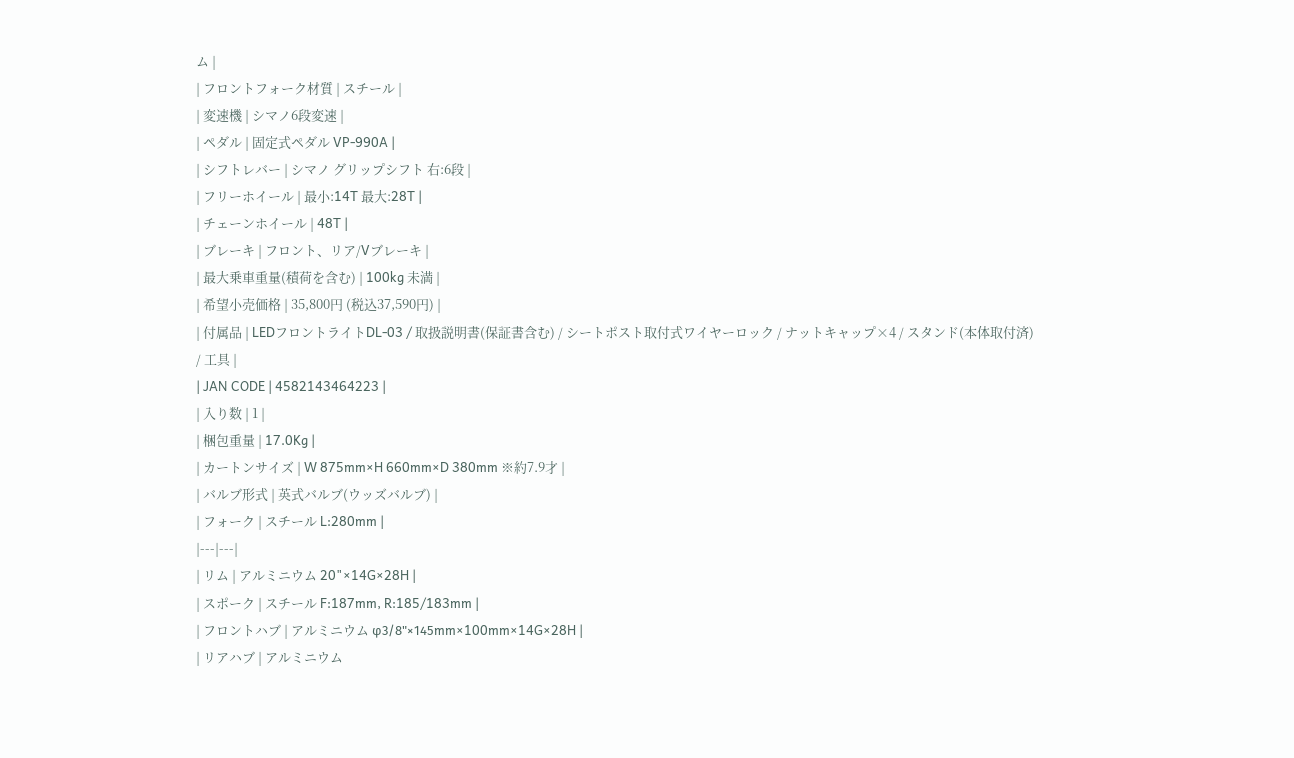ム |
| フロントフォーク材質 | スチール |
| 変速機 | シマノ6段変速 |
| ペダル | 固定式ペダル VP-990A |
| シフトレバー | シマノ グリップシフト 右:6段 |
| フリーホイール | 最小:14T 最大:28T |
| チェーンホイール | 48T |
| ブレーキ | フロント、リア/Vブレーキ |
| 最大乗車重量(積荷を含む) | 100kg 未満 |
| 希望小売価格 | 35,800円 (税込37,590円) |
| 付属品 | LEDフロントライトDL-03 / 取扱説明書(保証書含む) / シートポスト取付式ワイヤーロック / ナットキャップ×4 / スタンド(本体取付済) / 工具 |
| JAN CODE | 4582143464223 |
| 入り数 | 1 |
| 梱包重量 | 17.0Kg |
| カートンサイズ | W 875mm×H 660mm×D 380mm ※約7.9才 |
| バルブ形式 | 英式バルブ(ウッズバルブ) |
| フォーク | スチール L:280mm |
|---|---|
| リム | アルミニウム 20"×14G×28H |
| スポーク | スチール F:187mm, R:185/183mm |
| フロントハブ | アルミニウム φ3/8"×145mm×100mm×14G×28H |
| リアハブ | アルミニウム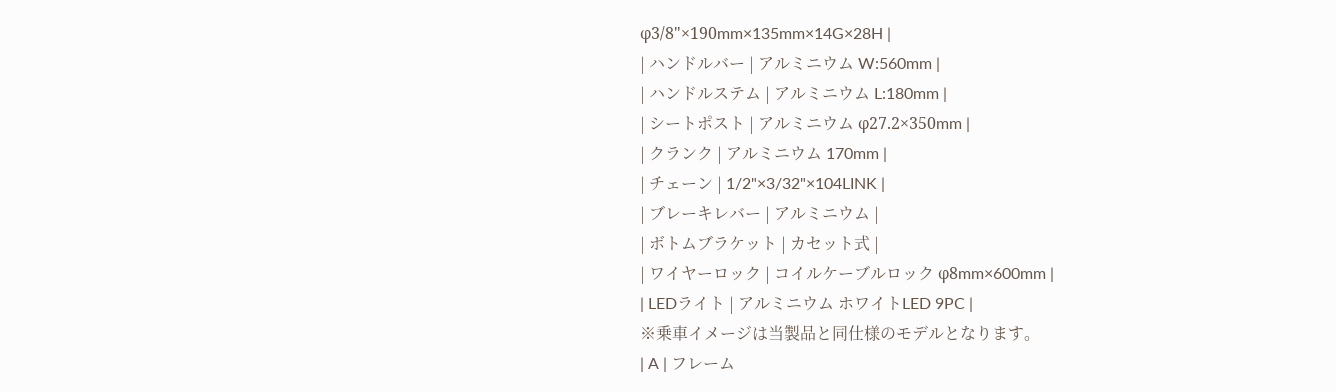φ3/8"×190mm×135mm×14G×28H |
| ハンドルバー | アルミニウム W:560mm |
| ハンドルステム | アルミニウム L:180mm |
| シートポスト | アルミニウム φ27.2×350mm |
| クランク | アルミニウム 170mm |
| チェーン | 1/2"×3/32"×104LINK |
| ブレーキレバー | アルミニウム |
| ボトムブラケット | カセット式 |
| ワイヤーロック | コイルケーブルロック φ8mm×600mm |
| LEDライト | アルミニウム ホワイトLED 9PC |
※乗車イメージは当製品と同仕様のモデルとなります。
| A | フレーム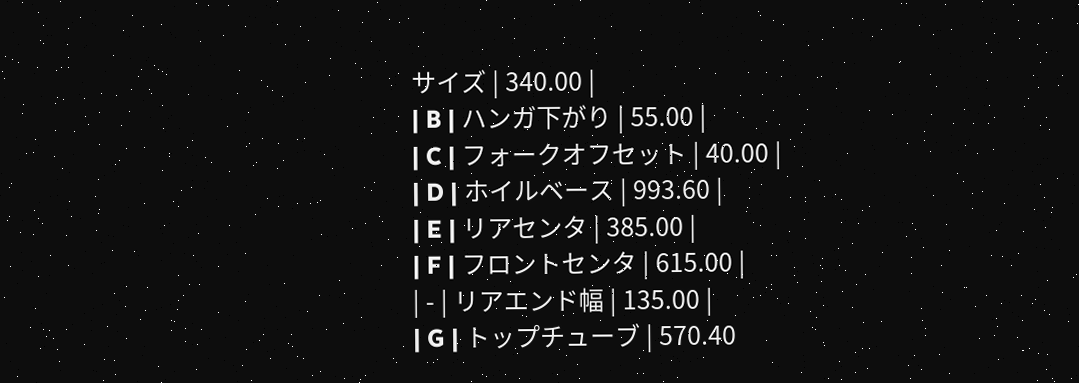サイズ | 340.00 |
| B | ハンガ下がり | 55.00 |
| C | フォークオフセット | 40.00 |
| D | ホイルベース | 993.60 |
| E | リアセンタ | 385.00 |
| F | フロントセンタ | 615.00 |
| - | リアエンド幅 | 135.00 |
| G | トップチューブ | 570.40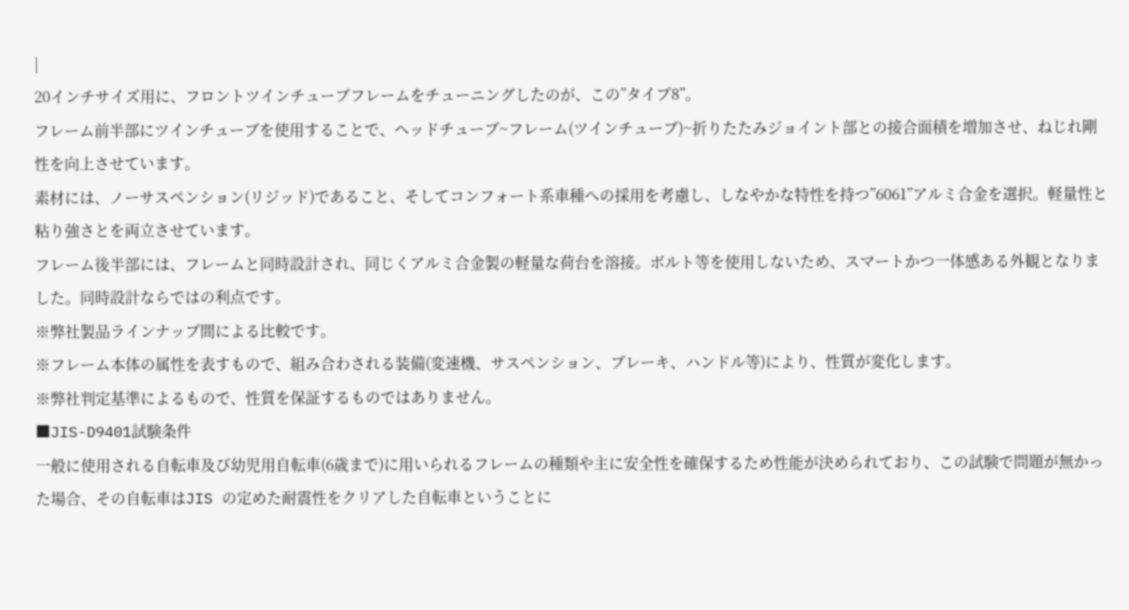|
20インチサイズ用に、フロントツインチューブフレームをチューニングしたのが、この”タイプ8”。
フレーム前半部にツインチューブを使用することで、ヘッドチューブ~フレーム(ツインチューブ)~折りたたみジョイント部との接合面積を増加させ、ねじれ剛性を向上させています。
素材には、ノーサスペンション(リジッド)であること、そしてコンフォート系車種への採用を考慮し、しなやかな特性を持つ”6061”アルミ合金を選択。軽量性と粘り強さとを両立させています。
フレーム後半部には、フレームと同時設計され、同じくアルミ合金製の軽量な荷台を溶接。ボルト等を使用しないため、スマートかつ一体感ある外観となりました。同時設計ならではの利点です。
※弊社製品ラインナップ間による比較です。
※フレーム本体の属性を表すもので、組み合わされる装備(変速機、サスペンション、ブレーキ、ハンドル等)により、性質が変化します。
※弊社判定基準によるもので、性質を保証するものではありません。
■JIS-D9401試験条件
一般に使用される自転車及び幼児用自転車(6歳まで)に用いられるフレームの種類や主に安全性を確保するため性能が決められており、この試験で問題が無かった場合、その自転車はJIS の定めた耐震性をクリアした自転車ということに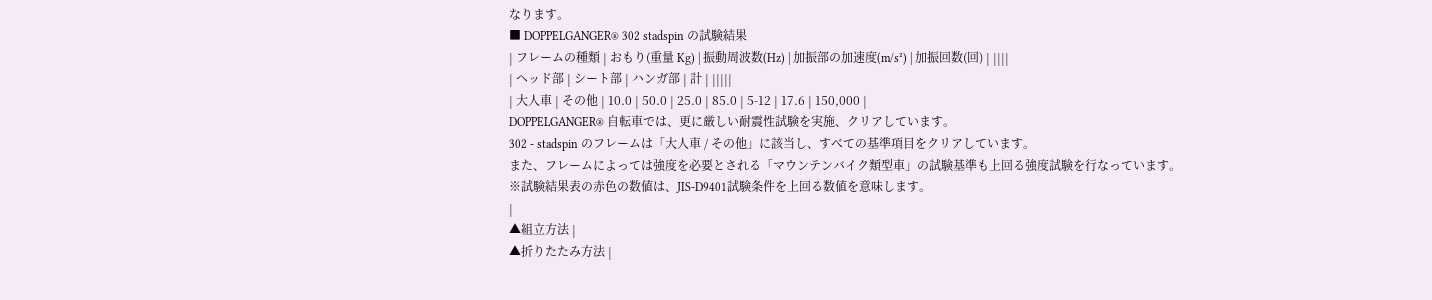なります。
■ DOPPELGANGER® 302 stadspin の試験結果
| フレームの種類 | おもり(重量 Kg) | 振動周波数(Hz) | 加振部の加速度(m/s²) | 加振回数(回) | ||||
| ヘッド部 | シート部 | ハンガ部 | 計 | |||||
| 大人車 | その他 | 10.0 | 50.0 | 25.0 | 85.0 | 5-12 | 17.6 | 150,000 |
DOPPELGANGER® 自転車では、更に厳しい耐震性試験を実施、クリアしています。
302 - stadspin のフレームは「大人車 / その他」に該当し、すべての基準項目をクリアしています。
また、フレームによっては強度を必要とされる「マウンテンバイク類型車」の試験基準も上回る強度試験を行なっています。
※試験結果表の赤色の数値は、JIS-D9401試験条件を上回る数値を意味します。
|
▲組立方法 |
▲折りたたみ方法 |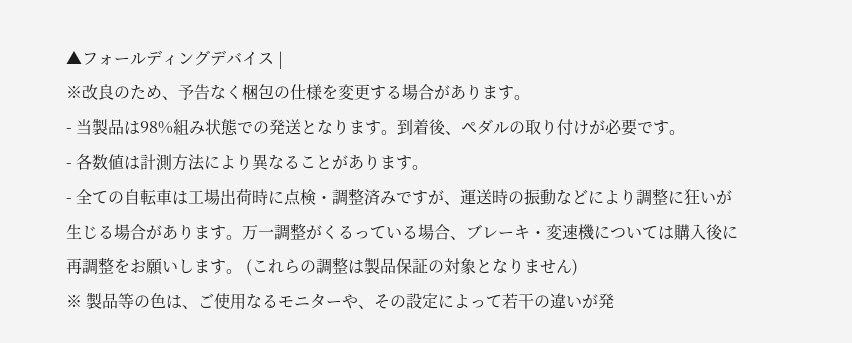▲フォールディングデバイス |
※改良のため、予告なく梱包の仕様を変更する場合があります。
- 当製品は98%組み状態での発送となります。到着後、ペダルの取り付けが必要です。
- 各数値は計測方法により異なることがあります。
- 全ての自転車は工場出荷時に点検・調整済みですが、運送時の振動などにより調整に狂いが生じる場合があります。万一調整がくるっている場合、ブレーキ・変速機については購入後に再調整をお願いします。 (これらの調整は製品保証の対象となりません)
※ 製品等の色は、ご使用なるモニターや、その設定によって若干の違いが発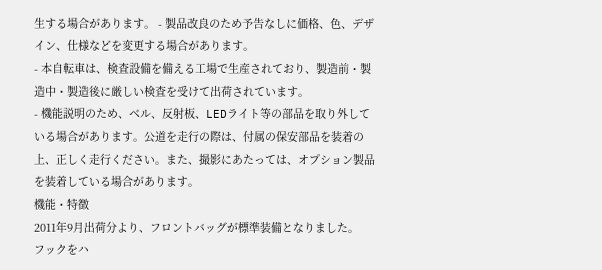生する場合があります。 - 製品改良のため予告なしに価格、色、デザイン、仕様などを変更する場合があります。
- 本自転車は、検査設備を備える工場で生産されており、製造前・製造中・製造後に厳しい検査を受けて出荷されています。
- 機能説明のため、ベル、反射板、LEDライト等の部品を取り外している場合があります。公道を走行の際は、付属の保安部品を装着の上、正しく走行ください。また、撮影にあたっては、オプション製品を装着している場合があります。
機能・特徴
2011年9月出荷分より、フロントバッグが標準装備となりました。
フックをハ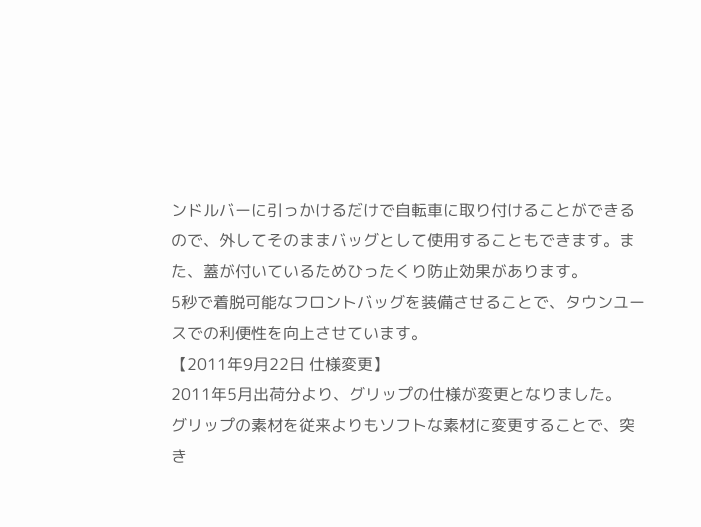ンドルバーに引っかけるだけで自転車に取り付けることができるので、外してそのままバッグとして使用することもできます。また、蓋が付いているためひったくり防止効果があります。
5秒で着脱可能なフロントバッグを装備させることで、タウンユースでの利便性を向上させています。
【2011年9月22日 仕様変更】
2011年5月出荷分より、グリップの仕様が変更となりました。
グリップの素材を従来よりもソフトな素材に変更することで、突き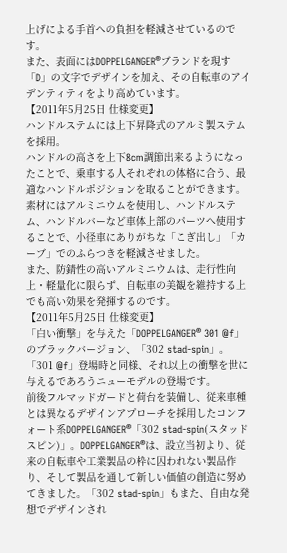上げによる手首への負担を軽減させているのです。
また、表面にはDOPPELGANGER®ブランドを現す「D」の文字でデザインを加え、その自転車のアイデンティティをより高めています。
【2011年5月25日 仕様変更】
ハンドルステムには上下昇降式のアルミ製ステムを採用。
ハンドルの高さを上下8cm調節出来るようになったことで、乗車する人それぞれの体格に合う、最適なハンドルポジションを取ることができます。
素材にはアルミニウムを使用し、ハンドルステム、ハンドルバーなど車体上部のパーツへ使用することで、小径車にありがちな「こぎ出し」「カーブ」でのふらつきを軽減させました。
また、防錆性の高いアルミニウムは、走行性向上・軽量化に限らず、自転車の美観を維持する上でも高い効果を発揮するのです。
【2011年5月25日 仕様変更】
「白い衝撃」を与えた「DOPPELGANGER® 301 @f」のブラックバージョン、「302 stad-spin」。
「301 @f」登場時と同様、それ以上の衝撃を世に与えるであろうニューモデルの登場です。
前後フルマッドガードと荷台を装備し、従来車種とは異なるデザインアプローチを採用したコンフォート系DOPPELGANGER®「302 stad-spin(スタッドスピン)」。DOPPELGANGER®は、設立当初より、従来の自転車や工業製品の枠に囚われない製品作り、そして製品を通して新しい価値の創造に努めてきました。「302 stad-spin」もまた、自由な発想でデザインされ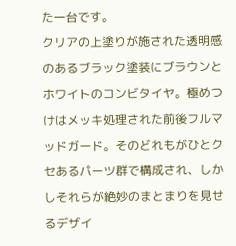た一台です。
クリアの上塗りが施された透明感のあるブラック塗装にブラウンとホワイトのコンビタイヤ。極めつけはメッキ処理された前後フルマッドガード。そのどれもがひとクセあるパーツ群で構成され、しかしそれらが絶妙のまとまりを見せるデザイ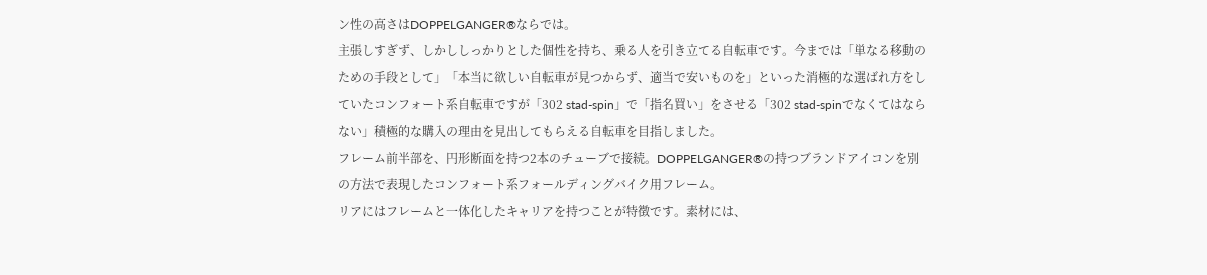ン性の高さはDOPPELGANGER®ならでは。
主張しすぎず、しかししっかりとした個性を持ち、乗る人を引き立てる自転車です。今までは「単なる移動のための手段として」「本当に欲しい自転車が見つからず、適当で安いものを」といった消極的な選ばれ方をしていたコンフォート系自転車ですが「302 stad-spin」で「指名買い」をさせる「302 stad-spinでなくてはならない」積極的な購入の理由を見出してもらえる自転車を目指しました。
フレーム前半部を、円形断面を持つ2本のチューブで接続。DOPPELGANGER®の持つブランドアイコンを別の方法で表現したコンフォート系フォールディングバイク用フレーム。
リアにはフレームと一体化したキャリアを持つことが特徴です。素材には、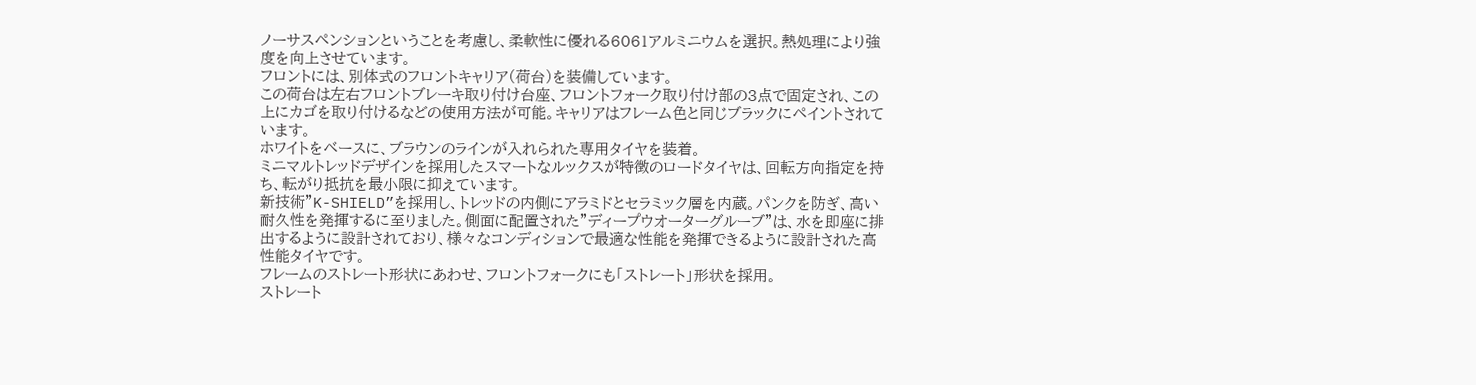ノーサスペンションということを考慮し、柔軟性に優れる6061アルミニウムを選択。熱処理により強度を向上させています。
フロントには、別体式のフロントキャリア(荷台)を装備しています。
この荷台は左右フロントブレーキ取り付け台座、フロントフォーク取り付け部の3点で固定され、この上にカゴを取り付けるなどの使用方法が可能。キャリアはフレーム色と同じブラックにペイントされています。
ホワイトをベースに、ブラウンのラインが入れられた専用タイヤを装着。
ミニマルトレッドデザインを採用したスマートなルックスが特徴のロードタイヤは、回転方向指定を持ち、転がり抵抗を最小限に抑えています。
新技術”K-SHIELD”を採用し、トレッドの内側にアラミドとセラミック層を内蔵。パンクを防ぎ、高い耐久性を発揮するに至りました。側面に配置された”ディープウオーターグルーブ”は、水を即座に排出するように設計されており、様々なコンディションで最適な性能を発揮できるように設計された高性能タイヤです。
フレームのストレート形状にあわせ、フロントフォークにも「ストレート」形状を採用。
ストレート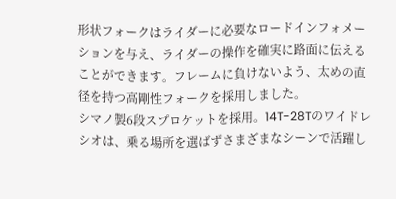形状フォークはライダーに必要なロードインフォメーションを与え、ライダーの操作を確実に路面に伝えることができます。フレームに負けないよう、太めの直径を持つ高剛性フォークを採用しました。
シマノ製6段スプロケットを採用。14T-28Tのワイドレシオは、乗る場所を選ばずさまざまなシーンで活躍し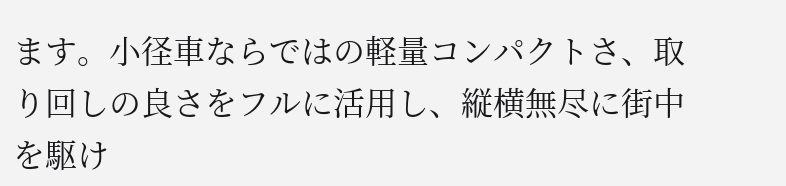ます。小径車ならではの軽量コンパクトさ、取り回しの良さをフルに活用し、縦横無尽に街中を駆け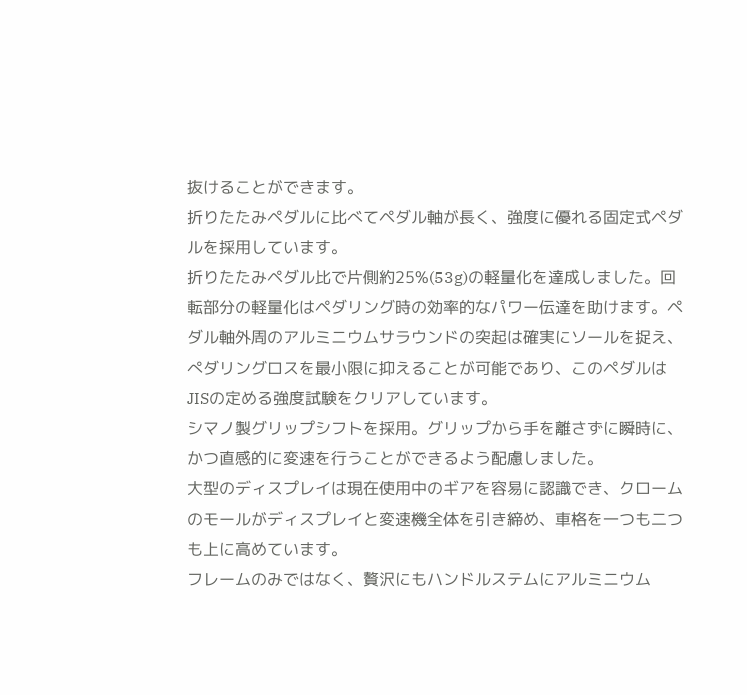抜けることができます。
折りたたみペダルに比べてペダル軸が長く、強度に優れる固定式ペダルを採用しています。
折りたたみペダル比で片側約25%(53g)の軽量化を達成しました。回転部分の軽量化はペダリング時の効率的なパワー伝達を助けます。ペダル軸外周のアルミニウムサラウンドの突起は確実にソールを捉え、ぺダリングロスを最小限に抑えることが可能であり、このペダルはJISの定める強度試験をクリアしています。
シマノ製グリップシフトを採用。グリップから手を離さずに瞬時に、かつ直感的に変速を行うことができるよう配慮しました。
大型のディスプレイは現在使用中のギアを容易に認識でき、クロームのモールがディスプレイと変速機全体を引き締め、車格を一つも二つも上に高めています。
フレームのみではなく、贅沢にもハンドルステムにアルミニウム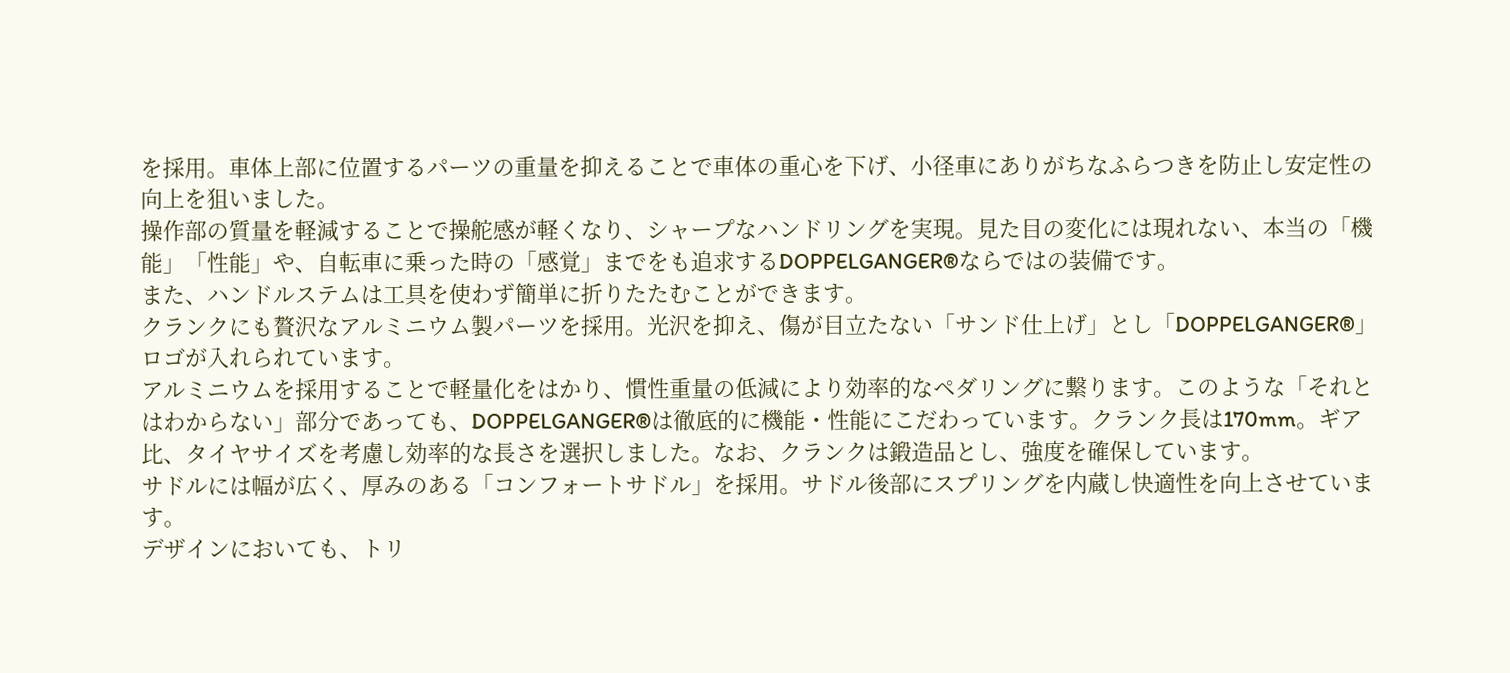を採用。車体上部に位置するパーツの重量を抑えることで車体の重心を下げ、小径車にありがちなふらつきを防止し安定性の向上を狙いました。
操作部の質量を軽減することで操舵感が軽くなり、シャープなハンドリングを実現。見た目の変化には現れない、本当の「機能」「性能」や、自転車に乗った時の「感覚」までをも追求するDOPPELGANGER®ならではの装備です。
また、ハンドルステムは工具を使わず簡単に折りたたむことができます。
クランクにも贅沢なアルミニウム製パーツを採用。光沢を抑え、傷が目立たない「サンド仕上げ」とし「DOPPELGANGER®」ロゴが入れられています。
アルミニウムを採用することで軽量化をはかり、慣性重量の低減により効率的なペダリングに繋ります。このような「それとはわからない」部分であっても、DOPPELGANGER®は徹底的に機能・性能にこだわっています。クランク長は170mm。ギア比、タイヤサイズを考慮し効率的な長さを選択しました。なお、クランクは鍛造品とし、強度を確保しています。
サドルには幅が広く、厚みのある「コンフォートサドル」を採用。サドル後部にスプリングを内蔵し快適性を向上させています。
デザインにおいても、トリ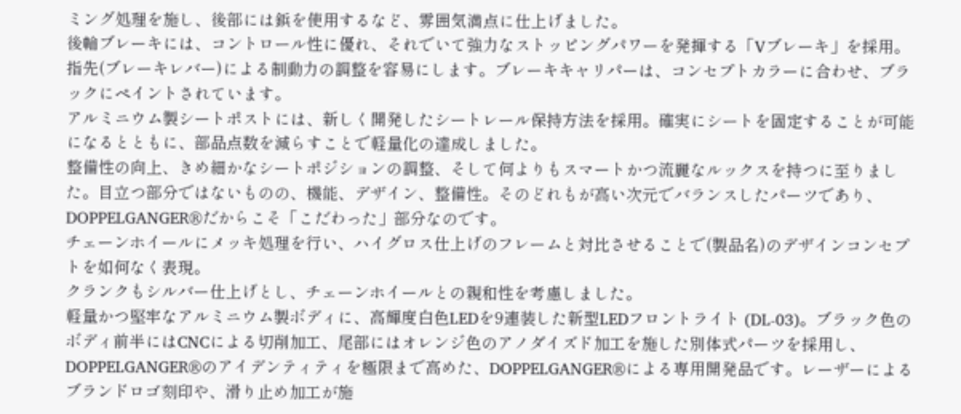ミング処理を施し、後部には鋲を使用するなど、雰囲気満点に仕上げました。
後輪ブレーキには、コントロール性に優れ、それでいて強力なストッピングパワーを発揮する「Vブレーキ」を採用。
指先(ブレーキレバー)による制動力の調整を容易にします。ブレーキキャリパーは、コンセプトカラーに合わせ、ブラックにペイントされています。
アルミニウム製シートポストには、新しく開発したシートレール保持方法を採用。確実にシートを固定することが可能になるとともに、部品点数を減らすことで軽量化の達成しました。
整備性の向上、きめ細かなシートポジションの調整、そして何よりもスマートかつ流麗なルックスを持つに至りました。目立つ部分ではないものの、機能、デザイン、整備性。そのどれもが高い次元でバランスしたパーツであり、DOPPELGANGER®だからこそ「こだわった」部分なのです。
チェーンホイールにメッキ処理を行い、ハイグロス仕上げのフレームと対比させることで(製品名)のデザインコンセプトを如何なく表現。
クランクもシルバー仕上げとし、チェーンホイールとの親和性を考慮しました。
軽量かつ堅牢なアルミニウム製ボディに、高輝度白色LEDを9連装した新型LEDフロントライト (DL-03)。ブラック色のボディ前半にはCNCによる切削加工、尾部にはオレンジ色のアノダイズド加工を施した別体式パーツを採用し、 DOPPELGANGER®のアイデンティティを極限まで高めた、DOPPELGANGER®による専用開発品です。レーザーによるブランドロゴ刻印や、滑り止め加工が施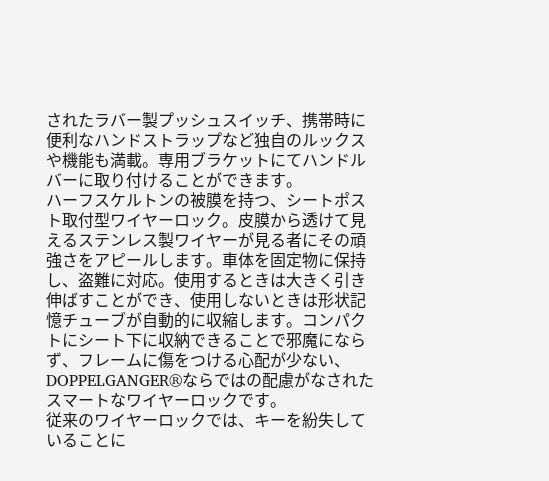されたラバー製プッシュスイッチ、携帯時に便利なハンドストラップなど独自のルックスや機能も満載。専用ブラケットにてハンドルバーに取り付けることができます。
ハーフスケルトンの被膜を持つ、シートポスト取付型ワイヤーロック。皮膜から透けて見えるステンレス製ワイヤーが見る者にその頑強さをアピールします。車体を固定物に保持し、盗難に対応。使用するときは大きく引き伸ばすことができ、使用しないときは形状記憶チューブが自動的に収縮します。コンパクトにシート下に収納できることで邪魔にならず、フレームに傷をつける心配が少ない、DOPPELGANGER®ならではの配慮がなされたスマートなワイヤーロックです。
従来のワイヤーロックでは、キーを紛失していることに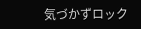気づかずロック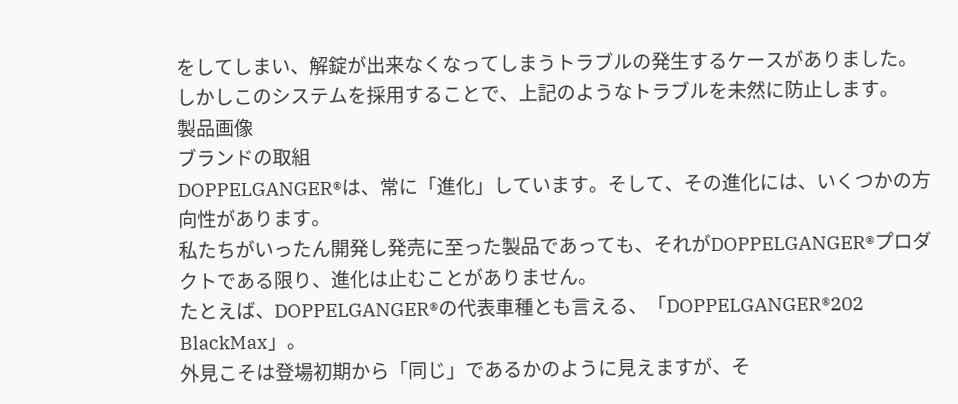をしてしまい、解錠が出来なくなってしまうトラブルの発生するケースがありました。
しかしこのシステムを採用することで、上記のようなトラブルを未然に防止します。
製品画像
ブランドの取組
DOPPELGANGER®は、常に「進化」しています。そして、その進化には、いくつかの方向性があります。
私たちがいったん開発し発売に至った製品であっても、それがDOPPELGANGER®プロダクトである限り、進化は止むことがありません。
たとえば、DOPPELGANGER®の代表車種とも言える、「DOPPELGANGER®202 BlackMax」。
外見こそは登場初期から「同じ」であるかのように見えますが、そ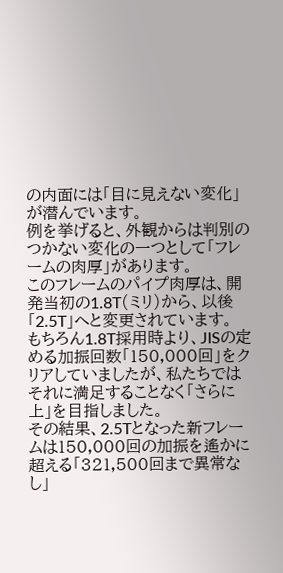の内面には「目に見えない変化」が潜んでいます。
例を挙げると、外観からは判別のつかない変化の一つとして「フレームの肉厚」があります。
このフレームのパイプ肉厚は、開発当初の1.8T(ミリ)から、以後「2.5T」へと変更されています。
もちろん1.8T採用時より、JISの定める加振回数「150,000回」をクリアしていましたが、私たちではそれに満足することなく「さらに上」を目指しました。
その結果、2.5Tとなった新フレームは150,000回の加振を遙かに超える「321,500回まで異常なし」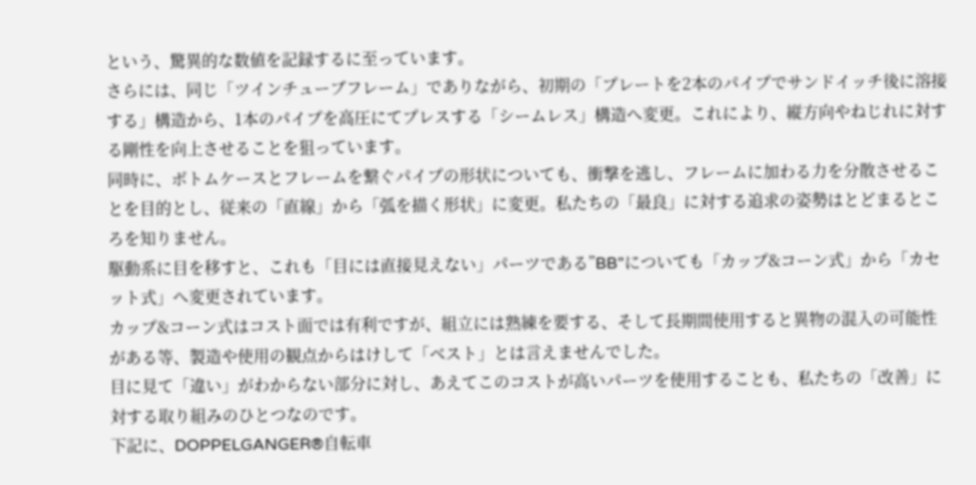という、驚異的な数値を記録するに至っています。
さらには、同じ「ツインチューブフレーム」でありながら、初期の「プレートを2本のパイプでサンドイッチ後に溶接する」構造から、1本のパイプを高圧にてプレスする「シームレス」構造へ変更。これにより、縦方向やねじれに対する剛性を向上させることを狙っています。
同時に、ボトムケースとフレームを繋ぐパイプの形状についても、衝撃を逃し、フレームに加わる力を分散させることを目的とし、従来の「直線」から「弧を描く形状」に変更。私たちの「最良」に対する追求の姿勢はとどまるところを知りません。
駆動系に目を移すと、これも「目には直接見えない」パーツである”BB”についても「カップ&コーン式」から「カセット式」へ変更されています。
カップ&コーン式はコスト面では有利ですが、組立には熟練を要する、そして長期間使用すると異物の混入の可能性がある等、製造や使用の観点からはけして「ベスト」とは言えませんでした。
目に見て「違い」がわからない部分に対し、あえてこのコストが高いパーツを使用することも、私たちの「改善」に対する取り組みのひとつなのです。
下記に、DOPPELGANGER®自転車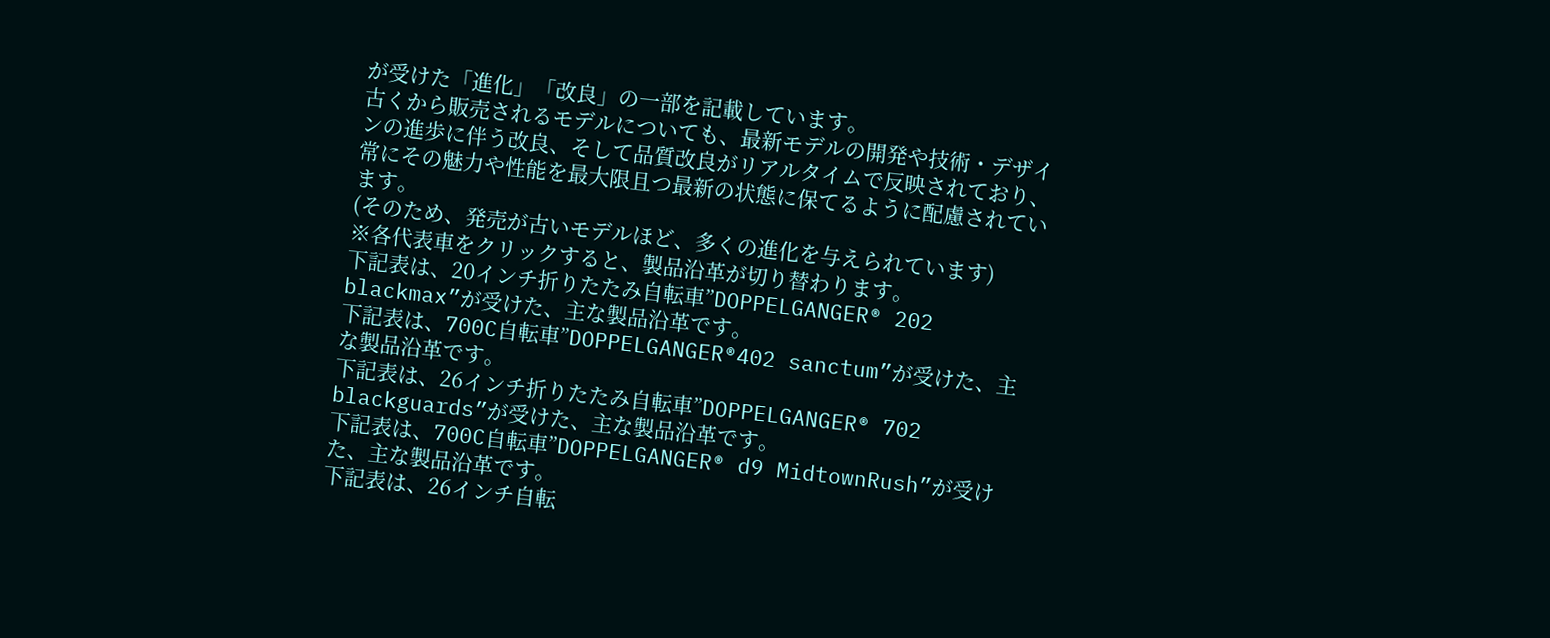が受けた「進化」「改良」の一部を記載しています。
古くから販売されるモデルについても、最新モデルの開発や技術・デザインの進歩に伴う改良、そして品質改良がリアルタイムで反映されており、常にその魅力や性能を最大限且つ最新の状態に保てるように配慮されています。
(そのため、発売が古いモデルほど、多くの進化を与えられています)
※各代表車をクリックすると、製品沿革が切り替わります。
下記表は、20インチ折りたたみ自転車”DOPPELGANGER® 202 blackmax”が受けた、主な製品沿革です。
下記表は、700C自転車”DOPPELGANGER®402 sanctum”が受けた、主な製品沿革です。
下記表は、26インチ折りたたみ自転車”DOPPELGANGER® 702 blackguards”が受けた、主な製品沿革です。
下記表は、700C自転車”DOPPELGANGER® d9 MidtownRush”が受けた、主な製品沿革です。
下記表は、26インチ自転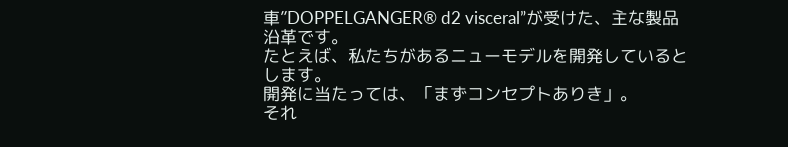車”DOPPELGANGER® d2 visceral”が受けた、主な製品沿革です。
たとえば、私たちがあるニューモデルを開発しているとします。
開発に当たっては、「まずコンセプトありき」。
それ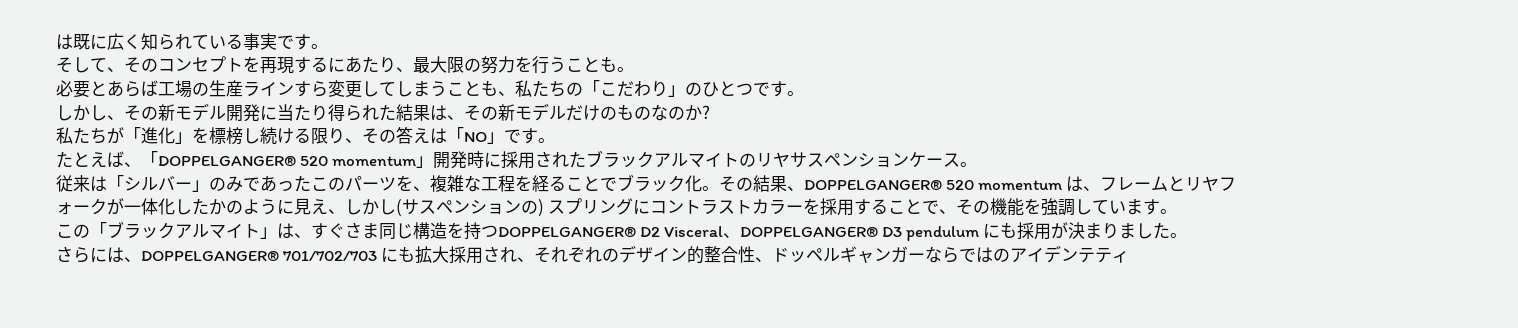は既に広く知られている事実です。
そして、そのコンセプトを再現するにあたり、最大限の努力を行うことも。
必要とあらば工場の生産ラインすら変更してしまうことも、私たちの「こだわり」のひとつです。
しかし、その新モデル開発に当たり得られた結果は、その新モデルだけのものなのか?
私たちが「進化」を標榜し続ける限り、その答えは「NO」です。
たとえば、「DOPPELGANGER® 520 momentum」開発時に採用されたブラックアルマイトのリヤサスペンションケース。
従来は「シルバー」のみであったこのパーツを、複雑な工程を経ることでブラック化。その結果、DOPPELGANGER® 520 momentum は、フレームとリヤフォークが一体化したかのように見え、しかし(サスペンションの) スプリングにコントラストカラーを採用することで、その機能を強調しています。
この「ブラックアルマイト」は、すぐさま同じ構造を持つDOPPELGANGER® D2 Visceral、DOPPELGANGER® D3 pendulum にも採用が決まりました。
さらには、DOPPELGANGER® 701/702/703 にも拡大採用され、それぞれのデザイン的整合性、ドッペルギャンガーならではのアイデンテティ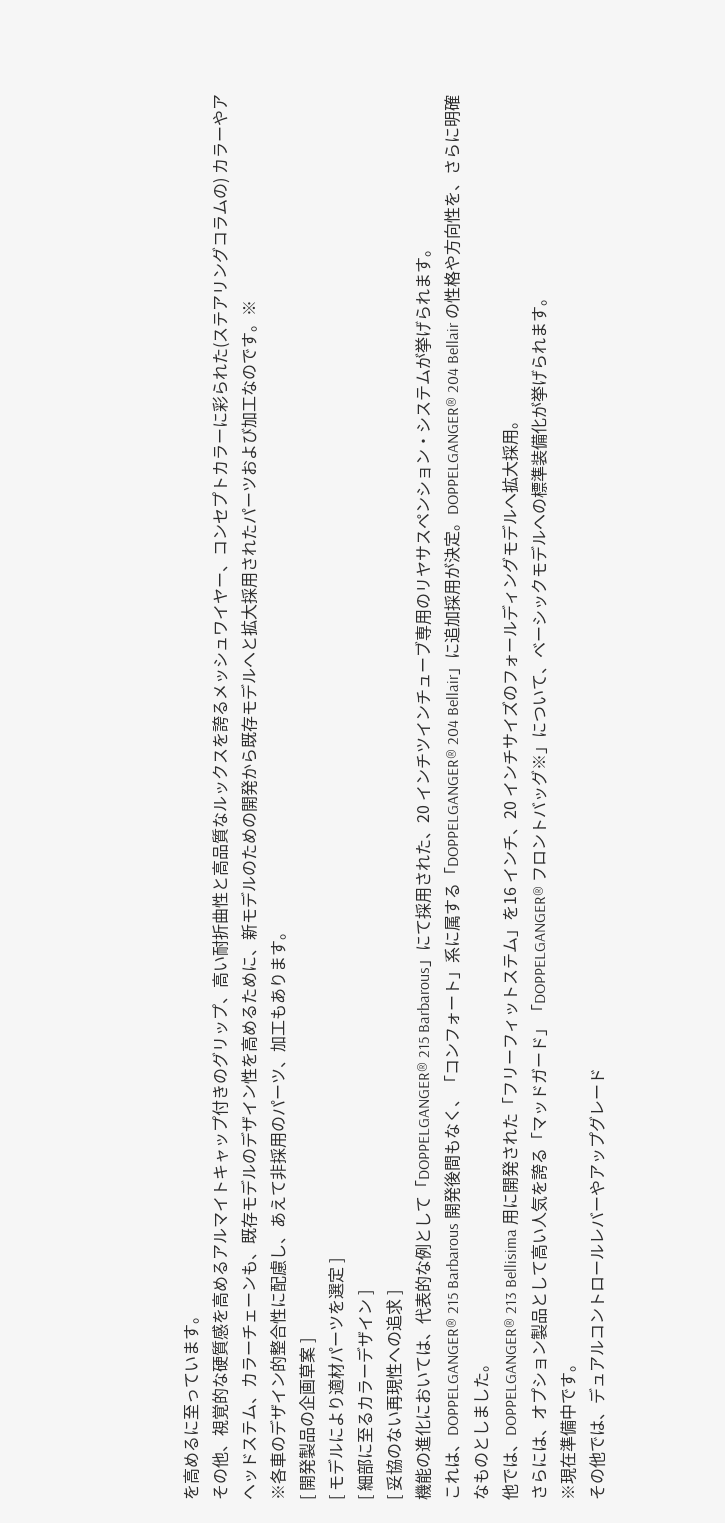を高めるに至っています。
その他、視覚的な硬質感を高めるアルマイトキャップ付きのグリップ、高い耐折曲性と高品質なルックスを誇るメッシュワイヤー、コンセプトカラーに彩られた(ステアリングコラムの) カラーやアヘッドステム、カラーチェーンも、既存モデルのデザイン性を高めるために、新モデルのための開発から既存モデルへと拡大採用されたパーツおよび加工なのです。※
※各車のデザイン的整合性に配慮し、あえて非採用のパーツ、加工もあります。
[ 開発製品の企画草案 ]
[ モデルにより適材パーツを選定 ]
[ 細部に至るカラーデザイン ]
[ 妥協のない再現性への追求 ]
機能の進化においては、代表的な例として「DOPPELGANGER® 215 Barbarous」にて採用された、20 インチツインチューブ専用のリヤサスペンション・システムが挙げられます。
これは、DOPPELGANGER® 215 Barbarous 開発後間もなく、「コンフォート」系に属する「DOPPELGANGER® 204 Bellair」に追加採用が決定。DOPPELGANGER® 204 Bellair の性格や方向性を、さらに明確なものとしました。
他では、DOPPELGANGER® 213 Bellisima 用に開発された「フリーフィットステム」を16 インチ、20 インチサイズのフォールディングモデルへ拡大採用。
さらには、オプション製品として高い人気を誇る「マッドガード」「DOPPELGANGER® フロントバッグ※」について、ベーシックモデルへの標準装備化が挙げられます。
※現在準備中です。
その他では、デュアルコントロールレバーやアップグレード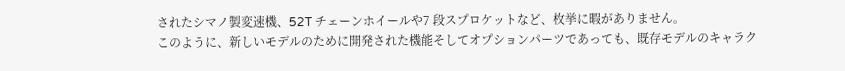されたシマノ製変速機、52T チェーンホイールや7 段スプロケットなど、枚挙に暇がありません。
このように、新しいモデルのために開発された機能そしてオプションパーツであっても、既存モデルのキャラク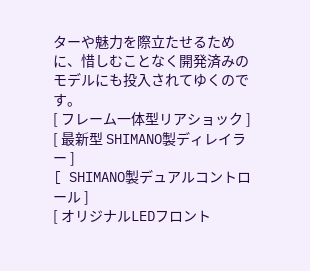ターや魅力を際立たせるために、惜しむことなく開発済みのモデルにも投入されてゆくのです。
[ フレーム一体型リアショック ]
[ 最新型 SHIMANO製ディレイラー ]
[ SHIMANO製デュアルコントロール ]
[ オリジナルLEDフロント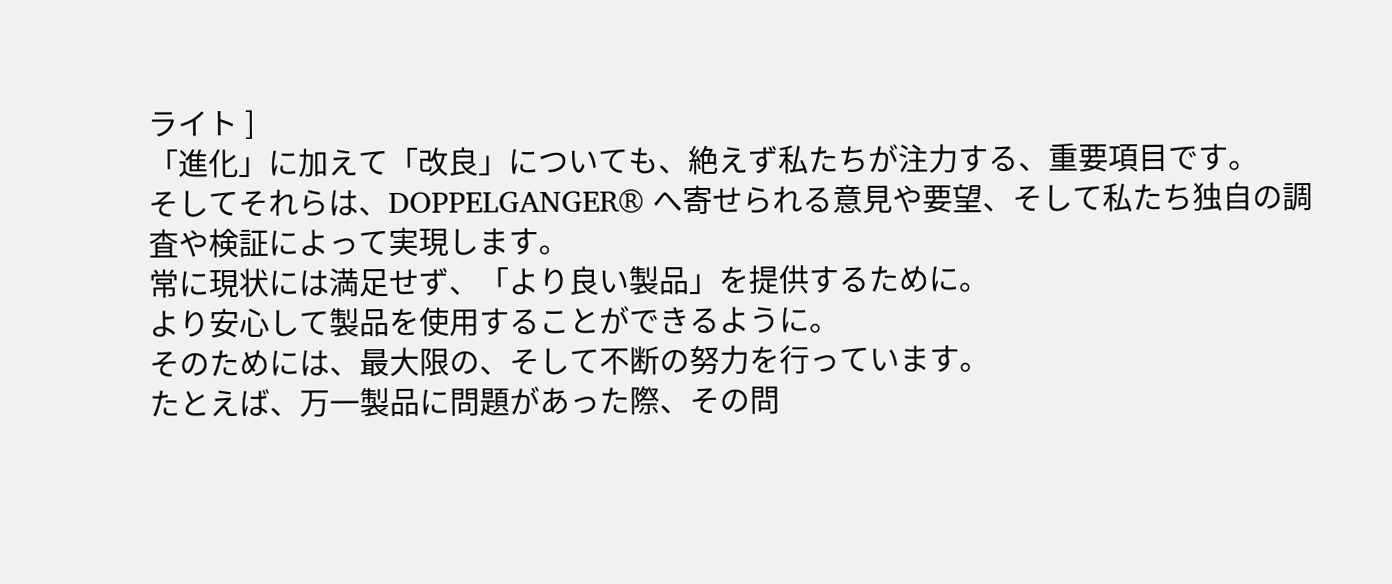ライト ]
「進化」に加えて「改良」についても、絶えず私たちが注力する、重要項目です。
そしてそれらは、DOPPELGANGER® へ寄せられる意見や要望、そして私たち独自の調査や検証によって実現します。
常に現状には満足せず、「より良い製品」を提供するために。
より安心して製品を使用することができるように。
そのためには、最大限の、そして不断の努力を行っています。
たとえば、万一製品に問題があった際、その問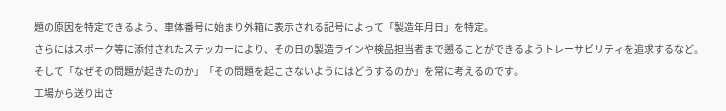題の原因を特定できるよう、車体番号に始まり外箱に表示される記号によって「製造年月日」を特定。
さらにはスポーク等に添付されたステッカーにより、その日の製造ラインや検品担当者まで遡ることができるようトレーサビリティを追求するなど。
そして「なぜその問題が起きたのか」「その問題を起こさないようにはどうするのか」を常に考えるのです。
工場から送り出さ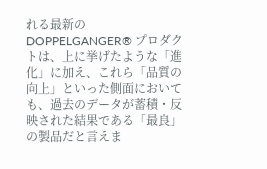れる最新のDOPPELGANGER® プロダクトは、上に挙げたような「進化」に加え、これら「品質の向上」といった側面においても、過去のデータが蓄積・反映された結果である「最良」の製品だと言えま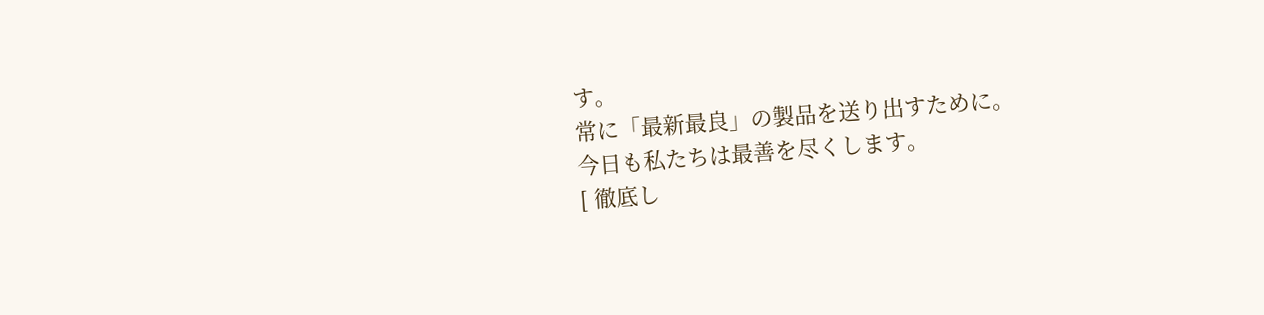す。
常に「最新最良」の製品を送り出すために。
今日も私たちは最善を尽くします。
[ 徹底し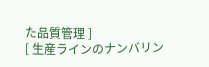た品質管理 ]
[ 生産ラインのナンバリン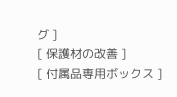グ ]
[ 保護材の改善 ]
[ 付属品専用ボックス ]